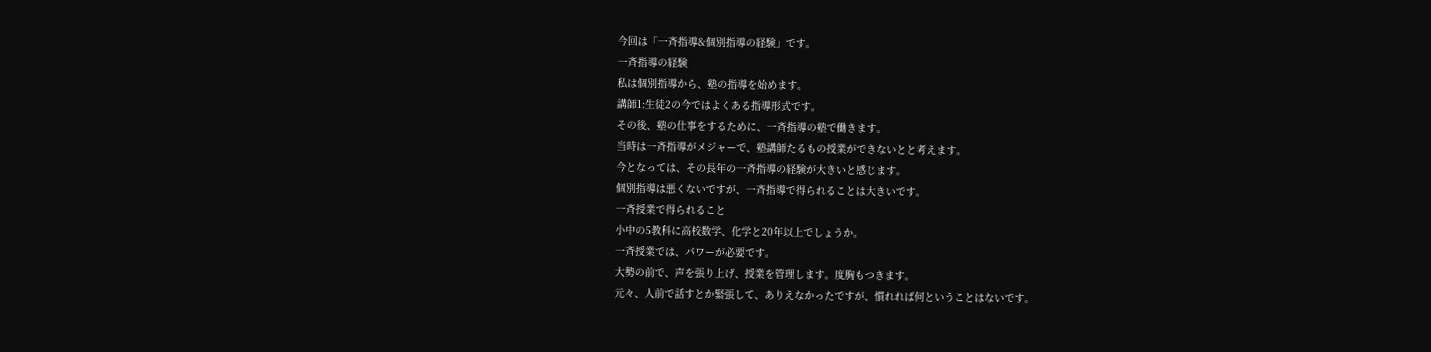今回は「一斉指導&個別指導の経験」です。
一斉指導の経験
私は個別指導から、塾の指導を始めます。
講師1:生徒2の今ではよくある指導形式です。
その後、塾の仕事をするために、一斉指導の塾で働きます。
当時は一斉指導がメジャーで、塾講師たるもの授業ができないとと考えます。
今となっては、その長年の一斉指導の経験が大きいと感じます。
個別指導は悪くないですが、一斉指導で得られることは大きいです。
一斉授業で得られること
小中の5教科に高校数学、化学と20年以上でしょうか。
一斉授業では、パワーが必要です。
大勢の前で、声を張り上げ、授業を管理します。度胸もつきます。
元々、人前で話すとか緊張して、ありえなかったですが、慣れれば何ということはないです。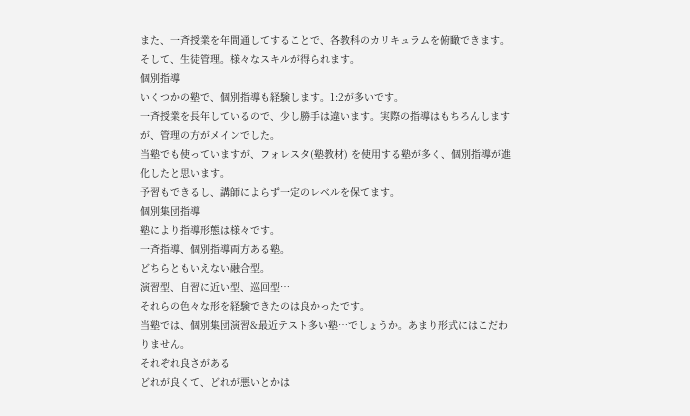また、一斉授業を年間通してすることで、各教科のカリキュラムを俯瞰できます。
そして、生徒管理。様々なスキルが得られます。
個別指導
いくつかの塾で、個別指導も経験します。1:2が多いです。
一斉授業を長年しているので、少し勝手は違います。実際の指導はもちろんしますが、管理の方がメインでした。
当塾でも使っていますが、フォレスタ(塾教材) を使用する塾が多く、個別指導が進化したと思います。
予習もできるし、講師によらず一定のレベルを保てます。
個別集団指導
塾により指導形態は様々です。
一斉指導、個別指導両方ある塾。
どちらともいえない融合型。
演習型、自習に近い型、巡回型…
それらの色々な形を経験できたのは良かったです。
当塾では、個別集団演習&最近テスト多い塾…でしょうか。あまり形式にはこだわりません。
それぞれ良さがある
どれが良くて、どれが悪いとかは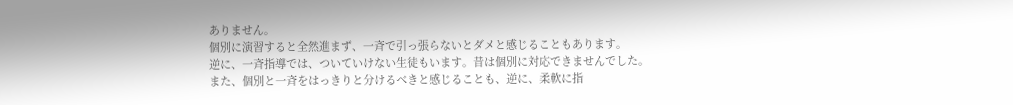ありません。
個別に演習すると全然進まず、一斉で引っ張らないとダメと感じることもあります。
逆に、一斉指導では、ついていけない生徒もいます。昔は個別に対応できませんでした。
また、個別と一斉をはっきりと分けるべきと感じることも、逆に、柔軟に指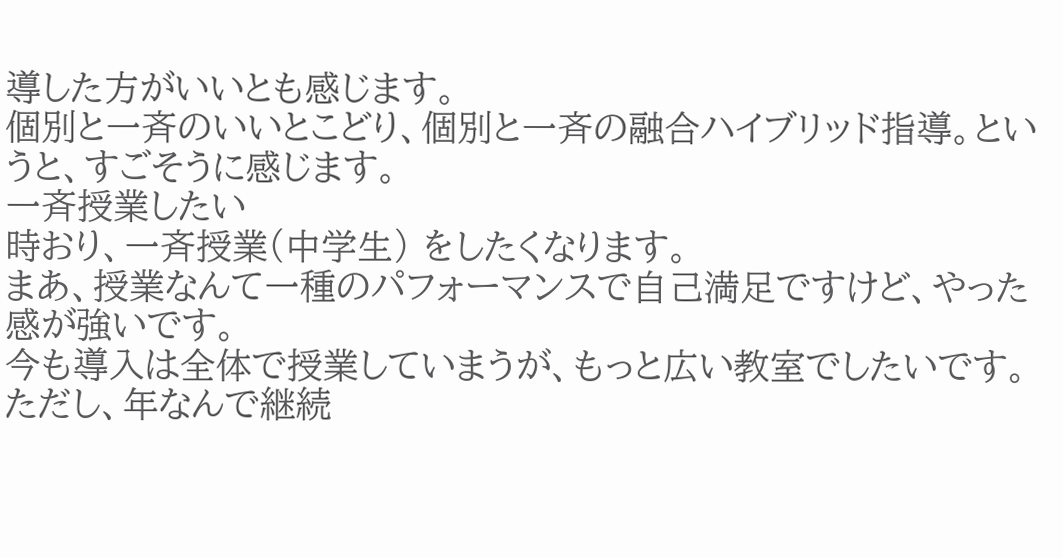導した方がいいとも感じます。
個別と一斉のいいとこどり、個別と一斉の融合ハイブリッド指導。というと、すごそうに感じます。
一斉授業したい
時おり、一斉授業(中学生) をしたくなります。
まあ、授業なんて一種のパフォーマンスで自己満足ですけど、やった感が強いです。
今も導入は全体で授業していまうが、もっと広い教室でしたいです。
ただし、年なんで継続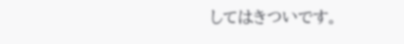してはきついです。